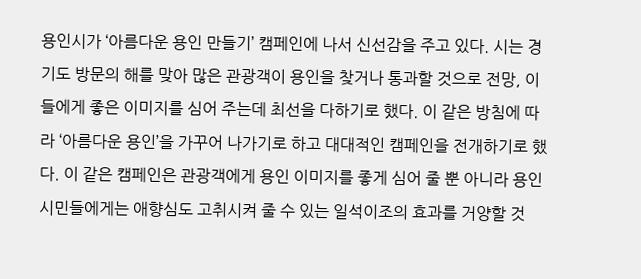용인시가 ‘아름다운 용인 만들기’ 캠페인에 나서 신선감을 주고 있다. 시는 경기도 방문의 해를 맞아 많은 관광객이 용인을 찾거나 통과할 것으로 전망, 이들에게 좋은 이미지를 심어 주는데 최선을 다하기로 했다. 이 같은 방침에 따라 ‘아름다운 용인’을 가꾸어 나가기로 하고 대대적인 캠페인을 전개하기로 했다. 이 같은 캠페인은 관광객에게 용인 이미지를 좋게 심어 줄 뿐 아니라 용인시민들에게는 애향심도 고취시켜 줄 수 있는 일석이조의 효과를 거양할 것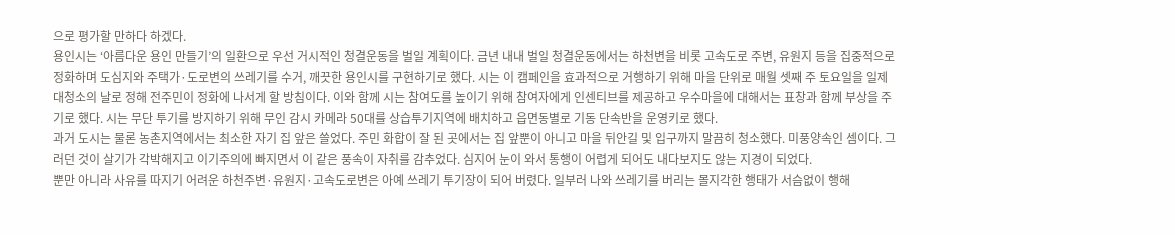으로 평가할 만하다 하겠다.
용인시는 ‘아름다운 용인 만들기’의 일환으로 우선 거시적인 청결운동을 벌일 계획이다. 금년 내내 벌일 청결운동에서는 하천변을 비롯 고속도로 주변, 유원지 등을 집중적으로 정화하며 도심지와 주택가·도로변의 쓰레기를 수거, 깨끗한 용인시를 구현하기로 했다. 시는 이 캠페인을 효과적으로 거행하기 위해 마을 단위로 매월 셋째 주 토요일을 일제 대청소의 날로 정해 전주민이 정화에 나서게 할 방침이다. 이와 함께 시는 참여도를 높이기 위해 참여자에게 인센티브를 제공하고 우수마을에 대해서는 표창과 함께 부상을 주기로 했다. 시는 무단 투기를 방지하기 위해 무인 감시 카메라 50대를 상습투기지역에 배치하고 읍면동별로 기동 단속반을 운영키로 했다.
과거 도시는 물론 농촌지역에서는 최소한 자기 집 앞은 쓸었다. 주민 화합이 잘 된 곳에서는 집 앞뿐이 아니고 마을 뒤안길 및 입구까지 말끔히 청소했다. 미풍양속인 셈이다. 그러던 것이 살기가 각박해지고 이기주의에 빠지면서 이 같은 풍속이 자취를 감추었다. 심지어 눈이 와서 통행이 어렵게 되어도 내다보지도 않는 지경이 되었다.
뿐만 아니라 사유를 따지기 어려운 하천주변·유원지·고속도로변은 아예 쓰레기 투기장이 되어 버렸다. 일부러 나와 쓰레기를 버리는 몰지각한 행태가 서슴없이 행해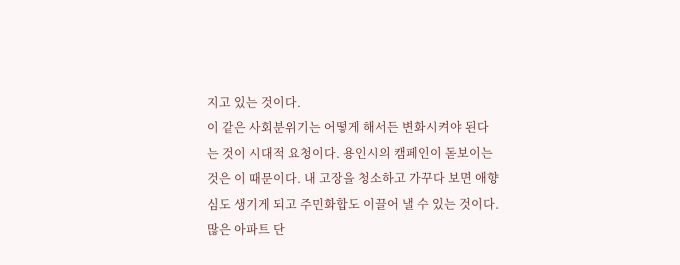지고 있는 것이다.
이 같은 사회분위기는 어떻게 해서든 변화시켜야 된다는 것이 시대적 요청이다. 용인시의 캠페인이 돋보이는 것은 이 때문이다. 내 고장을 청소하고 가꾸다 보면 애향심도 생기게 되고 주민화합도 이끌어 낼 수 있는 것이다. 많은 아파트 단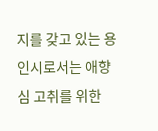지를 갖고 있는 용인시로서는 애향심 고취를 위한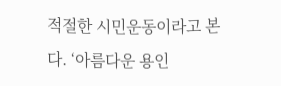적절한 시민운동이라고 본다. ‘아름다운 용인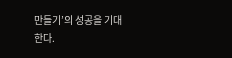만들기’의 성공을 기대한다.